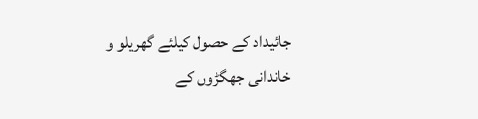جائیداد کے حصول کیلئے گھریلو و خاندانی جھگڑوں کے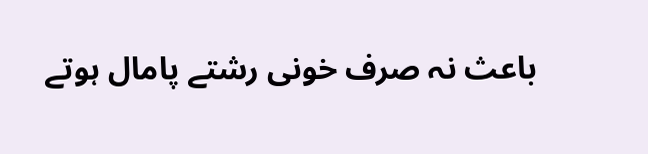باعث نہ صرف خونی رشتے پامال ہوتے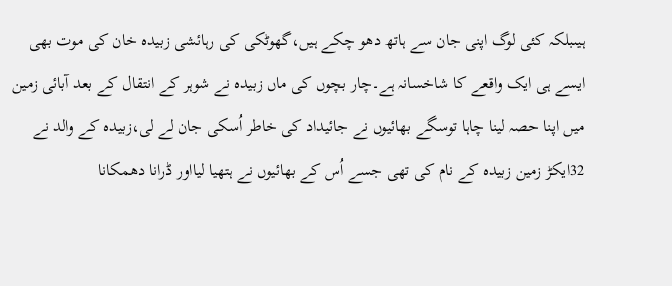ہیںبلکہ کئی لوگ اپنی جان سے ہاتھ دھو چکے ہیں،گھوٹکی کی رہائشی زبیدہ خان کی موت بھی ایسے ہی ایک واقعے کا شاخسانہ ہے۔چار بچوں کی ماں زبیدہ نے شوہر کے انتقال کے بعد آبائی زمین میں اپنا حصہ لینا چاہا توسگے بھائیوں نے جائیداد کی خاطر اُسکی جان لے لی،زبیدہ کے والد نے 32ایکڑ زمین زبیدہ کے نام کی تھی جسے اُس کے بھائیوں نے ہتھیا لیااور ڈرانا دھمکانا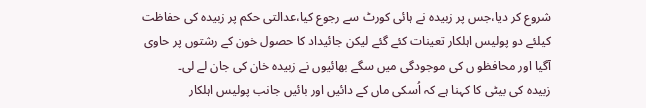شروع کر دیا،جس پر زبیدہ نے ہائی کورٹ سے رجوع کیا،عدالتی حکم پر زبیدہ کی حفاظت کیلئے دو پولیس اہلکار تعینات کئے گئے لیکن جائیداد کا حصول خون کے رشتوں پر حاوی آگیا اور محافظو ں کی موجودگی میں سگے بھائیوں نے زبیدہ خان کی جان لے لی۔
زبیدہ کی بیٹی کا کہنا ہے کہ اُسکی ماں کے دائیں اور بائیں جانب پولیس اہلکار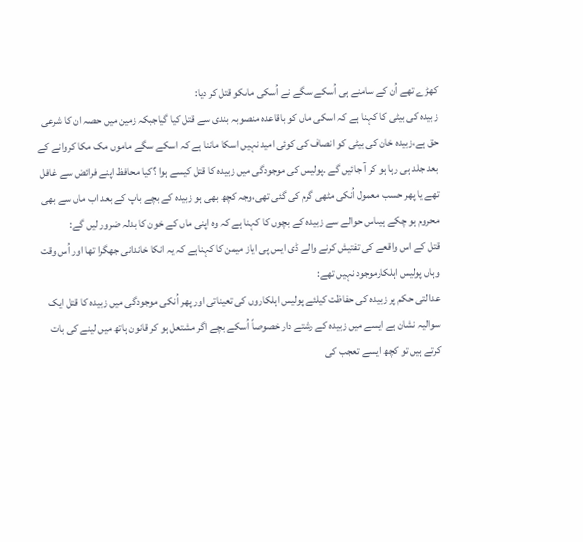کھڑے تھے اُن کے سامنے ہی اُسکے سگے نے اُسکی ماںکو قتل کر دیا:
زبیدہ کی بیٹی کا کہنا ہے کہ اسکی ماں کو باقاعدہ منصوبہ بندی سے قتل کیا گیاجبکہ زمین میں حصہ ان کا شرعی حق ہے،زبیدہ خان کی بیٹی کو انصاف کی کوئی امید نہیں اسکا ماننا ہے کہ اسکے سگے ماموں مک مکا کروانے کے بعد جلد ہی رہا ہو کر آ جائیں گے ۔پولیس کی موجودگی میں زبیدہ کا قتل کیسے ہوا ؟کیا محافظ اپنے فرائض سے غافل تھے یا پھر حسب معمول اُنکی مٹھی گرم کی گئی تھی،وجہ کچھ بھی ہو زبیدہ کے بچے باپ کے بعد اب ماں سے بھی محروم ہو چکے ہیںاس حوالے سے زبیدہ کے بچوں کا کہنا ہے کہ وہ اپنی ماں کے خون کا بدلہ ضرور لیں گے:
قتل کے اس واقعے کی تفتیش کرنے والے ڈی ایس پی ایاز میمن کا کہناہے کہ یہ انکا خاندانی جھگرا تھا اور اُس وقت وہاں پولیس اہلکارموجود نہیں تھے:
عدالتی حکم پر زبیدہ کی حفاظت کیلئے پولیس اہلکاروں کی تعیناتی اور پھر اُنکی موجودگی میں زبیدہ کا قتل ایک سوالیہ نشان ہے ایسے میں زبیدہ کے رشتے دار خصوصاً اُسکے بچے اگر مشتعل ہو کر قانون ہاتھ میں لینے کی بات کرتے ہیں تو کچھ ایسے تعجب کی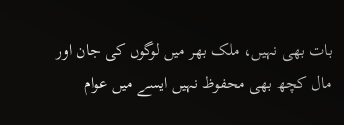بات بھی نہیں، ملک بھر میں لوگوں کی جان اور مال کچھ بھی محفوظ نہیں ایسے میں عوام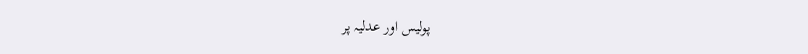پولیس اور عدلیہ پر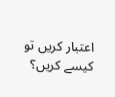اعتبار کریں تو کیسے کریں؟